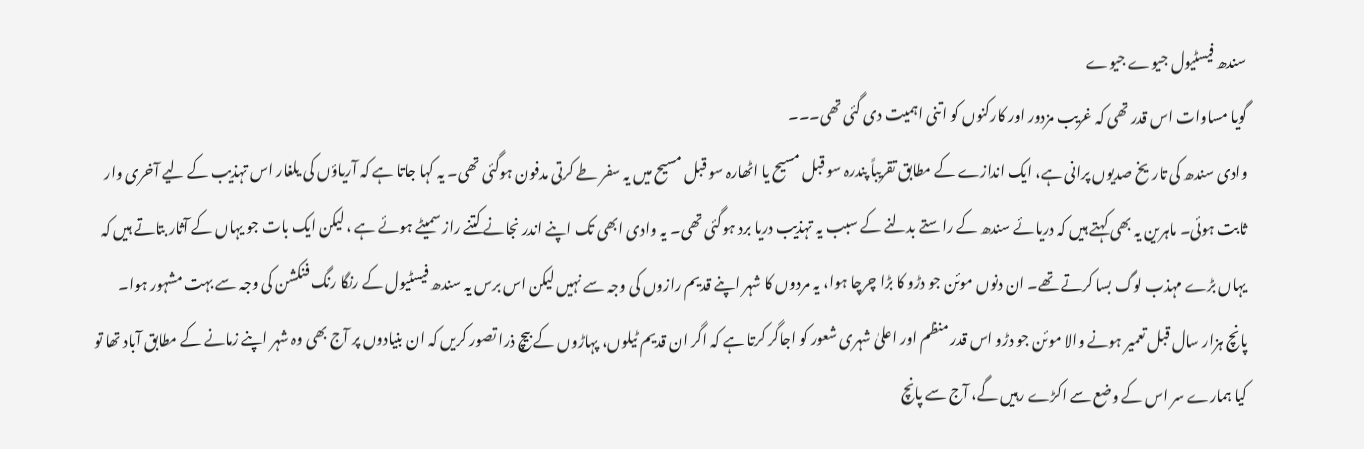سندھ فیسٹیول جیوے جیوے
گویا مساوات اس قدر تھی کہ غریب مزدور اور کارکنوں کو اتنی اہمیت دی گئی تھی۔۔۔
وادی سندھ کی تاریخ صدیوں پرانی ہے، ایک اندازے کے مطابق تقریباً پندرہ سو قبل مسیح یا اٹھارہ سو قبل مسیح میں یہ سفر طے کرتی مدفون ہوگئی تھی۔ یہ کہا جاتا ہے کہ آریاؤں کی یلغار اس تہذیب کے لیے آخری وار ثابت ہوئی۔ ماہرین یہ بھی کہتے ہیں کہ دریائے سندھ کے راستے بدلنے کے سبب یہ تہذیب دریا برد ہوگئی تھی۔ یہ وادی ابھی تک اپنے اندر نجانے کتنے راز سمیٹے ہوئے ہے ، لیکن ایک بات جو یہاں کے آثار بتاتے ہیں کہ یہاں بڑے مہذب لوگ بسا کرتے تھے۔ ان دنوں موئن جو دڑو کا بڑا چرچا ہوا، یہ مردوں کا شہر اپنے قدیم رازوں کی وجہ سے نہیں لیکن اس برس یہ سندھ فیسٹیول کے رنگا رنگ فنکشن کی وجہ سے بہت مشہور ہوا۔
پانچ ہزار سال قبل تعمیر ہونے والا موئن جو دڑو اس قدر منظم اور اعلیٰ شہری شعور کو اجاگر کرتا ہے کہ اگر ان قدیم ٹیلوں، پہاڑوں کے بیچ ذرا تصور کریں کہ ان بنیادوں پر آج بھی وہ شہر اپنے زمانے کے مطابق آباد تھا تو کیا ہمارے سر اس کے وضع سے اکڑے رہیں گے، آج سے پانچ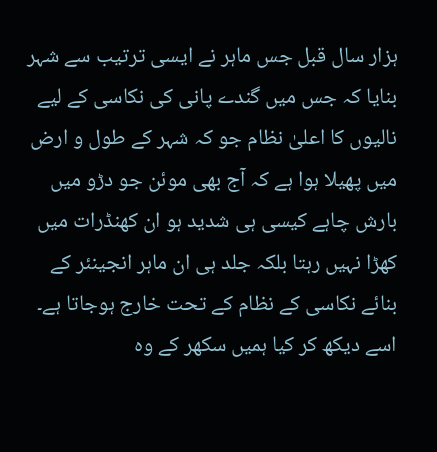ہزار سال قبل جس ماہر نے ایسی ترتیب سے شہر بنایا کہ جس میں گندے پانی کی نکاسی کے لیے نالیوں کا اعلیٰ نظام جو کہ شہر کے طول و ارض میں پھیلا ہوا ہے کہ آج بھی موئن جو دڑو میں بارش چاہے کیسی ہی شدید ہو ان کھنڈرات میں کھڑا نہیں رہتا بلکہ جلد ہی ان ماہر انجینئر کے بنائے نکاسی کے نظام کے تحت خارج ہوجاتا ہے۔ اسے دیکھ کر کیا ہمیں سکھر کے وہ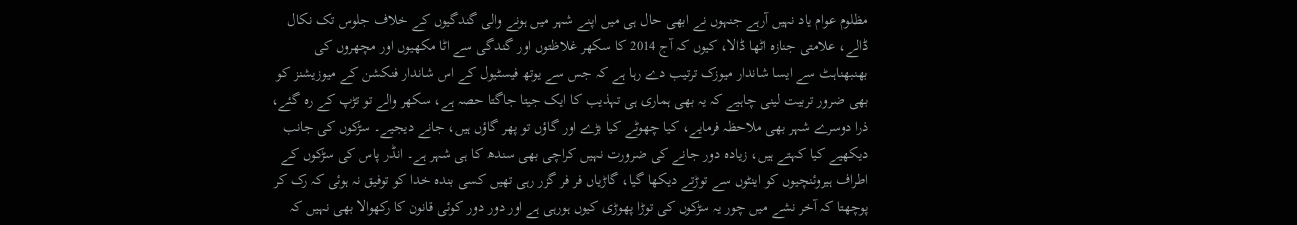مظلوم عوام یاد نہیں آرہے جنہوں نے ابھی حال ہی میں اپنے شہر میں ہونے والی گندگیوں کے خلاف جلوس تک نکال ڈالے، علامتی جنازہ اٹھا ڈالا، کیوں کہ آج 2014 کا سکھر غلاظتوں اور گندگی سے اٹا مکھیوں اور مچھروں کی بھنبھناہٹ سے ایسا شاندار میوزک ترتیب دے رہا ہے کہ جس سے یوتھ فیسٹیول کے اس شاندار فنکشن کے میوزیشنز کو بھی ضرور تربیت لینی چاہیے کہ یہ بھی ہماری ہی تہذیب کا ایک جیتا جاگتا حصہ ہے، سکھر والے تو تڑپ کے رہ گئے، ذرا دوسرے شہر بھی ملاحظہ فرمایے، کیا چھوٹے کیا بڑے اور گاؤں تو پھر گاؤں ہیں، جانے دیجیے۔ سڑکوں کی جانب دیکھیے کیا کہتے ہیں، زیادہ دور جانے کی ضرورت نہیں کراچی بھی سندھ کا ہی شہر ہے۔ انڈر پاس کی سڑکوں کے اطراف ہیروئنچیوں کو اینٹوں سے توڑتے دیکھا گیا، گاڑیاں فر فر گزر رہی تھیں کسی بندہ خدا کو توفیق نہ ہوئی کہ رک کر پوچھتا کہ آخر نشے میں چور یہ سڑکوں کی توڑا پھوڑی کیوں ہورہی ہے اور دور دور کوئی قانون کا رکھوالا بھی نہیں کہ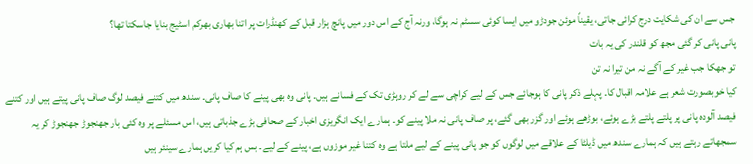جس سے ان کی شکایت درج کرائی جاتی، یقیناً موئن جودڑو میں ایسا کوئی سسٹم نہ ہوگا، ورنہ آج کے اس دور میں پانچ ہزار قبل کے کھنڈرات پر اتنا بھاری بھرکم اسٹیج بنایا جاسکتا تھا؟
پانی پانی کر گئی مجھ کو قلندر کی یہ بات
تو جھکا جب غیر کے آگے نہ من تیرا نہ تن
کیا خوبصورت شعر ہے علامہ اقبال کا۔ پہلے ذکر پانی کا ہوجائے جس کے لیے کراچی سے لے کر روہڑی تک کے فسانے ہیں۔ پانی وہ بھی پینے کا صاف پانی۔ سندھ میں کتنے فیصد لوگ صاف پانی پیتے ہیں اور کتنے فیصد آلودہ پانی پر پلتے پلتے بڑے ہوئے، بوڑھے ہوئے اور گزر بھی گئے، پر صاف پانی نہ ملا پینے کو۔ ہمارے ایک انگریزی اخبار کے صحافی بڑے جذباتی ہیں، اس مسئلے پر وہ کئی بار جھنجوڑ جھنجوڑ کر یہ سمجھاتے رہتے ہیں کہ ہمارے سندھ میں ڈیلٹا کے علاقے میں لوگوں کو جو پانی پینے کے لیے ملتا ہے وہ کتنا غیر موزوں ہے، پینے کے لیے۔ بس ہم کیا کریں ہمارے سینئر ہیں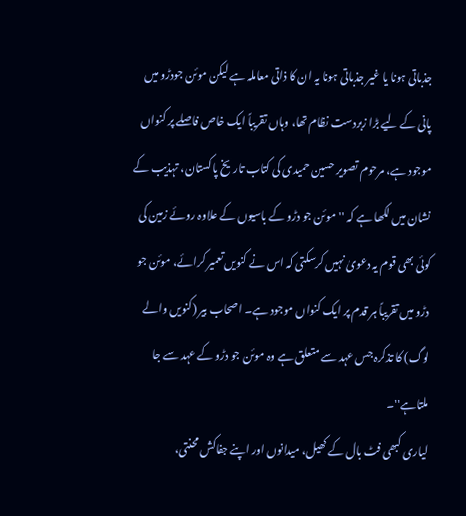جذباتی ہونا یا غیر جذباتی ہونا یہ ان کا ذاتی معاملہ ہے لیکن موئن جودڑو میں پانی کے لیے بڑا زبردست نظام تھا، وہاں تقریباً ایک خاص فاصلے پر کنواں موجود ہے، مرحوم تصویر حسین حمیدی کی کتاب تاریخ پاکستان، تہذیب کے نشان میں لکھا ہے کہ ''موئن جو دڑو کے باسیوں کے علاوہ روئے زمین کی کوئی بھی قوم یہ دعویٰ نہیں کرسکتی کہ اس نے کنویں تعمیر کرائے، موئن جو دڑو میں تقریباً ہر قدم پر ایک کنواں موجود ہے۔ اصحاب بیر (کنویں والے لوگ) کا تذکرہ جس عہد سے متعلق ہے وہ موئن جو دڑو کے عہد سے جا ملتاہے''۔
لیاری کبھی فٹ بال کے کھیل، میدانوں اور اپنے جفاکش محنتی،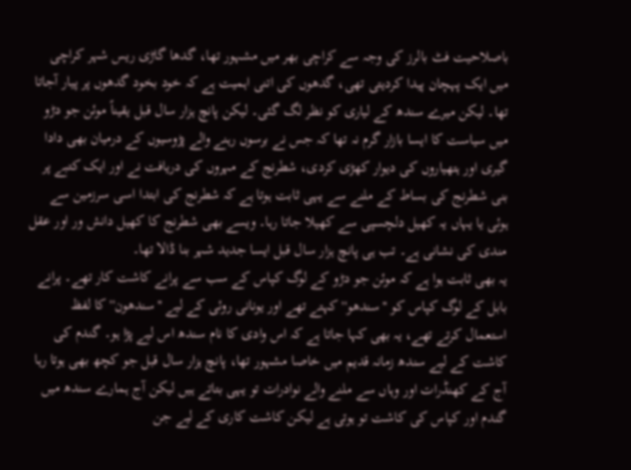باصلاحیت فٹ بالرز کی وجہ سے کراچی بھر میں مشہور تھا، گدھا گاڑی ریس شہر کراچی میں ایک پہچان پیدا کردیتی تھی، گدھوں کی اتنی اہمیت ہے کہ خود بخود گدھوں پر پیار آجاتا تھا۔ لیکن میرے سندھ کے لیاری کو نظر لگ گئی۔ لیکن پانچ ہزار سال قبل یقیناً موئن جو دڑو میں سیاست کا ایسا بازار گرم نہ تھا کہ جس نے برسوں رہنے والے پڑوسیوں کے درمیان بھی دادا گیری اور ہتھیاروں کی دیوار کھڑی کردی، شطرنج کے مہروں کی دریافت نے اور ایک کتبے پر بنی شطرنج کی بساط کے ملنے سے یہی ثابت ہوتا ہے کہ شطرنج کی ابتدا اسی سرزمین سے ہوئی یا یہاں یہ کھیل دلچسپی سے کھیلا جاتا رہا۔ ویسے بھی شطرنج کا کھیل دانش ور اور عقل مندی کی نشانی ہے۔ تب ہی پانچ ہزار سال قبل ایسا جدید شہر بنا ڈالا تھا۔
یہ بھی ثابت ہوا ہے کہ موئن جو دڑو کے لوگ کپاس کے سب سے پرانے کاشت کار تھے۔ پرانے بابل کے لوگ کپاس کو ''سندھو'' کہتے تھے اور یونانی روئی کے لیے ''سندھون'' کا لفظ استعمال کرتے تھے، یہ بھی کہا جاتا ہے کہ اس وادی کا نام سندھ اس لیے پڑا ہو۔ گندم کی کاشت کے لیے سندھ زمانہ قدیم میں خاصا مشہور تھا، پانچ ہزار سال قبل جو کچھ بھی ہوتا رہا آج کے کھنڈرات اور وہاں سے ملنے والے نوادرات تو یہی بتاتے ہیں لیکن آج ہمارے سندھ میں گندم اور کپاس کی کاشت تو ہوتی ہے لیکن کاشت کاری کے لیے جن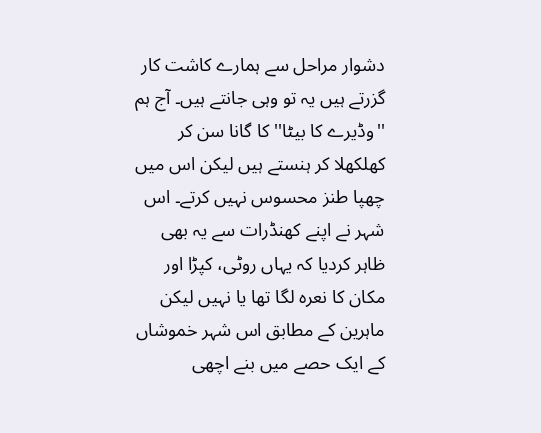دشوار مراحل سے ہمارے کاشت کار گزرتے ہیں یہ تو وہی جانتے ہیں۔ آج ہم ''وڈیرے کا بیٹا'' کا گانا سن کر کھلکھلا کر ہنستے ہیں لیکن اس میں چھپا طنز محسوس نہیں کرتے۔ اس شہر نے اپنے کھنڈرات سے یہ بھی ظاہر کردیا کہ یہاں روٹی، کپڑا اور مکان کا نعرہ لگا تھا یا نہیں لیکن ماہرین کے مطابق اس شہر خموشاں کے ایک حصے میں بنے اچھی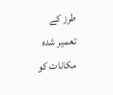طرز کے تعمیر شدہ مکانات کو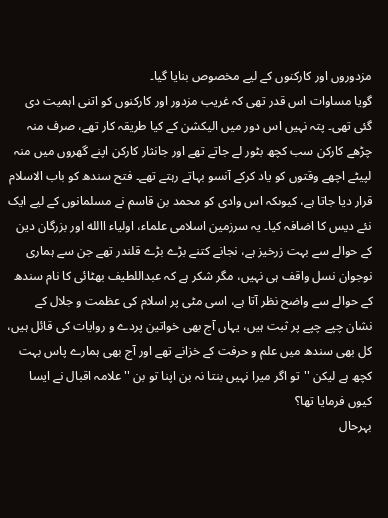مزدوروں اور کارکنوں کے لیے مخصوص بنایا گیا۔
گویا مساوات اس قدر تھی کہ غریب مزدور اور کارکنوں کو اتنی اہمیت دی گئی تھی۔ پتہ نہیں اس دور میں الیکشن کے کیا طریقہ کار تھے، صرف منہ چڑھے کارکن سب کچھ بٹور لے جاتے تھے اور جانثار کارکن اپنے گھروں میں منہ لپیٹے اچھے وقتوں کو یاد کرکے آنسو بہاتے رہتے تھے۔ فتح سندھ کو باب الاسلام قرار دیا جاتا ہے، کیوںکہ اس وادی کو محمد بن قاسم نے مسلمانوں کے لیے ایک نئے دیس کا اضافہ کیا۔ یہ سرزمین اسلامی علماء، اولیاء االله اور بزرگان دین کے حوالے سے بہت زرخیز ہے، نجانے کتنے بڑے بڑے قلندر تھے جن سے ہماری نوجوان نسل واقف ہی نہیں، مگر شکر ہے کہ عبداللطیف بھٹائی کا نام سندھ کے حوالے سے واضح نظر آتا ہے، اسی مٹی پر اسلام کی عظمت و جلال کے نشان چپے چپے پر ثبت ہیں، یہاں آج بھی خواتین پردے و روایات کی قائل ہیں، کل بھی سندھ میں علم و حرفت کے خزانے تھے اور آج بھی ہمارے پاس بہت کچھ ہے لیکن ''تو اگر میرا نہیں بنتا نہ بن اپنا تو بن '' علامہ اقبال نے ایسا کیوں فرمایا تھا؟
بہرحال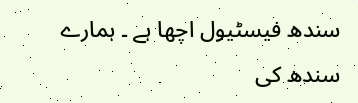سندھ فیسٹیول اچھا ہے ۔ ہمارے سندھ کی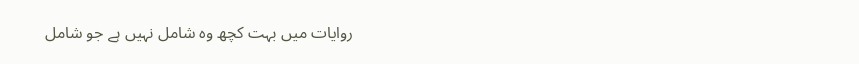روایات میں بہت کچھ وہ شامل نہیں ہے جو شامل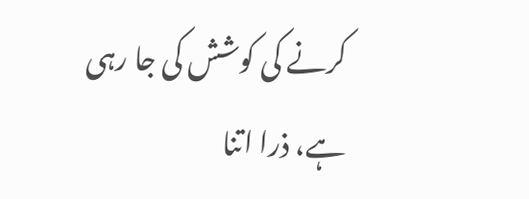کرنے کی کوشش کی جا رہی ہے، ذرا اتنا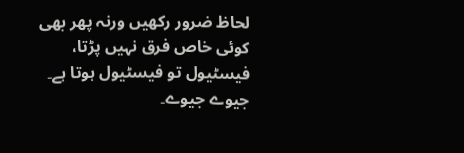لحاظ ضرور رکھیں ورنہ پھر بھی کوئی خاص فرق نہیں پڑتا، فیسٹیول تو فیسٹیول ہوتا ہے۔ جیوے جیوے۔